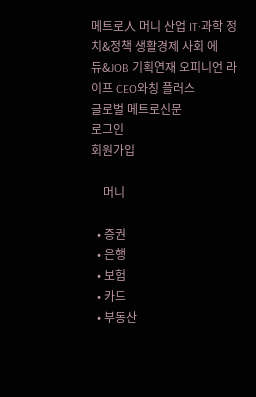메트로人 머니 산업 IT·과학 정치&정책 생활경제 사회 에듀&JOB 기획연재 오피니언 라이프 CEO와칭 플러스
글로벌 메트로신문
로그인
회원가입

    머니

  • 증권
  • 은행
  • 보험
  • 카드
  • 부동산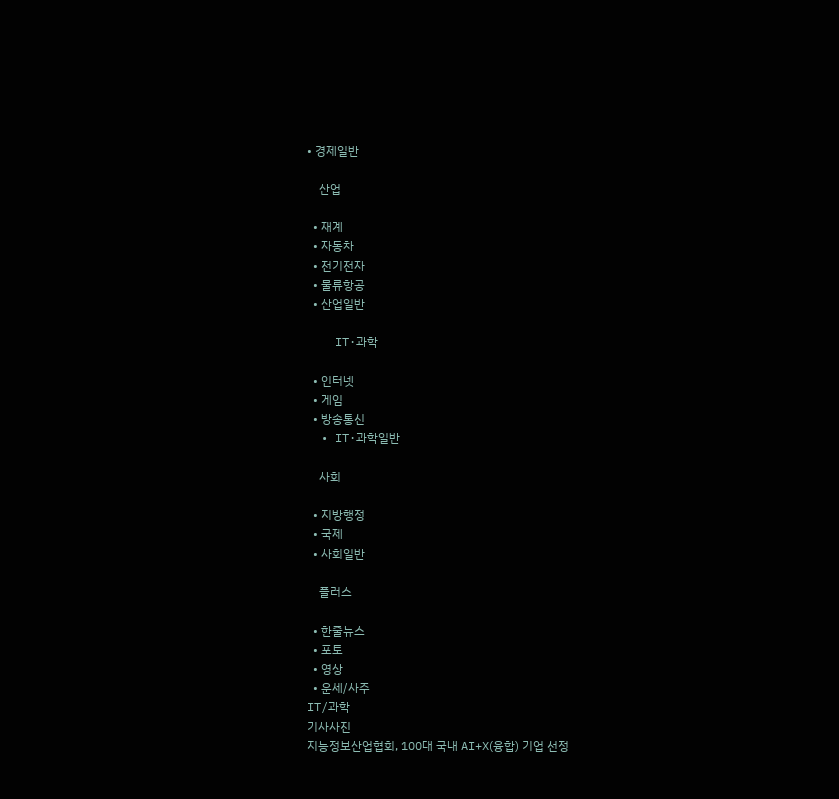• 경제일반

    산업

  • 재계
  • 자동차
  • 전기전자
  • 물류항공
  • 산업일반

    IT·과학

  • 인터넷
  • 게임
  • 방송통신
  • IT·과학일반

    사회

  • 지방행정
  • 국제
  • 사회일반

    플러스

  • 한줄뉴스
  • 포토
  • 영상
  • 운세/사주
IT/과학
기사사진
지능정보산업협회, 100대 국내 AI+X(융합) 기업 선정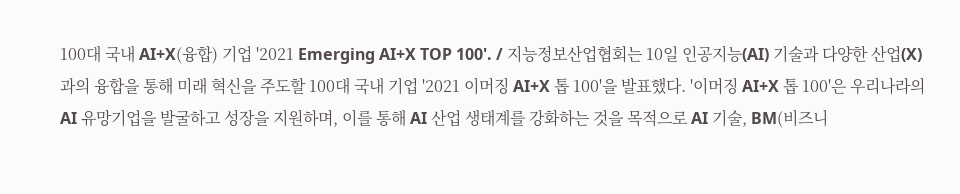100대 국내 AI+X(융합) 기업 '2021 Emerging AI+X TOP 100'. / 지능정보산업협회는 10일 인공지능(AI) 기술과 다양한 산업(X)과의 융합을 통해 미래 혁신을 주도할 100대 국내 기업 '2021 이머징 AI+X 톱 100'을 발표했다. '이머징 AI+X 톱 100'은 우리나라의 AI 유망기업을 발굴하고 성장을 지원하며, 이를 통해 AI 산업 생태계를 강화하는 것을 목적으로 AI 기술, BM(비즈니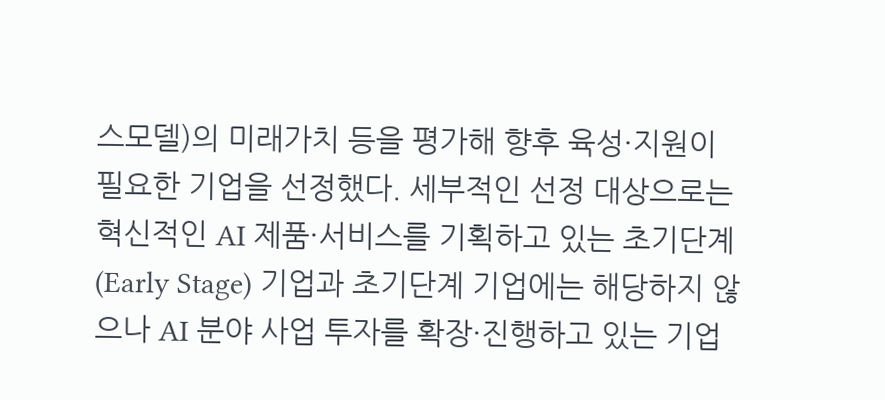스모델)의 미래가치 등을 평가해 향후 육성·지원이 필요한 기업을 선정했다. 세부적인 선정 대상으로는 혁신적인 AI 제품·서비스를 기획하고 있는 초기단계(Early Stage) 기업과 초기단계 기업에는 해당하지 않으나 AI 분야 사업 투자를 확장·진행하고 있는 기업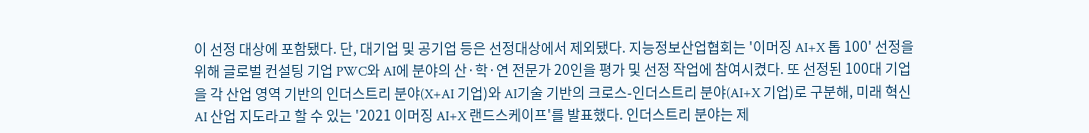이 선정 대상에 포함됐다. 단, 대기업 및 공기업 등은 선정대상에서 제외됐다. 지능정보산업협회는 '이머징 AI+X 톱 100' 선정을 위해 글로벌 컨설팅 기업 PWC와 AI에 분야의 산·학·연 전문가 20인을 평가 및 선정 작업에 참여시켰다. 또 선정된 100대 기업을 각 산업 영역 기반의 인더스트리 분야(X+AI 기업)와 AI기술 기반의 크로스-인더스트리 분야(AI+X 기업)로 구분해, 미래 혁신 AI 산업 지도라고 할 수 있는 '2021 이머징 AI+X 랜드스케이프'를 발표했다. 인더스트리 분야는 제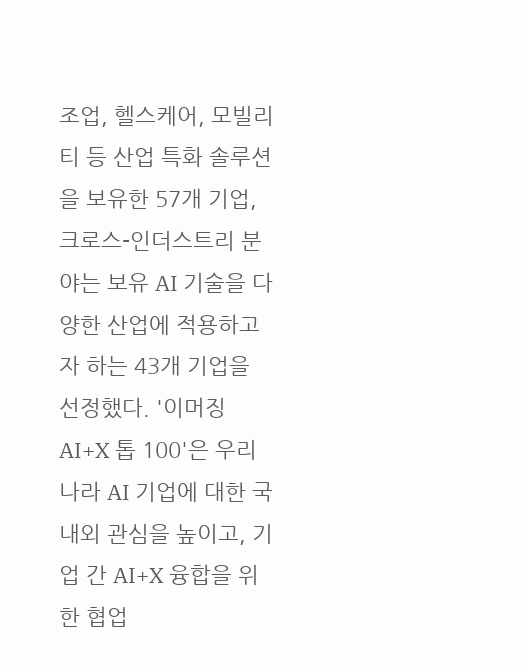조업, 헬스케어, 모빌리티 등 산업 특화 솔루션을 보유한 57개 기업, 크로스-인더스트리 분야는 보유 AI 기술을 다양한 산업에 적용하고자 하는 43개 기업을 선정했다. '이머징 AI+X 톱 100'은 우리나라 AI 기업에 대한 국내외 관심을 높이고, 기업 간 AI+X 융합을 위한 협업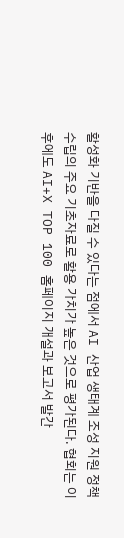활성화 기반을 다질 수 있다는 점에서 AI 산업 생태계 조성 지원 정책 수립의 주요 기초자료로 활용 가치가 높은 것으로 평가된다. 협회는 이후에도 AI+X TOP 100 홈페이지 개설과 보고서 발간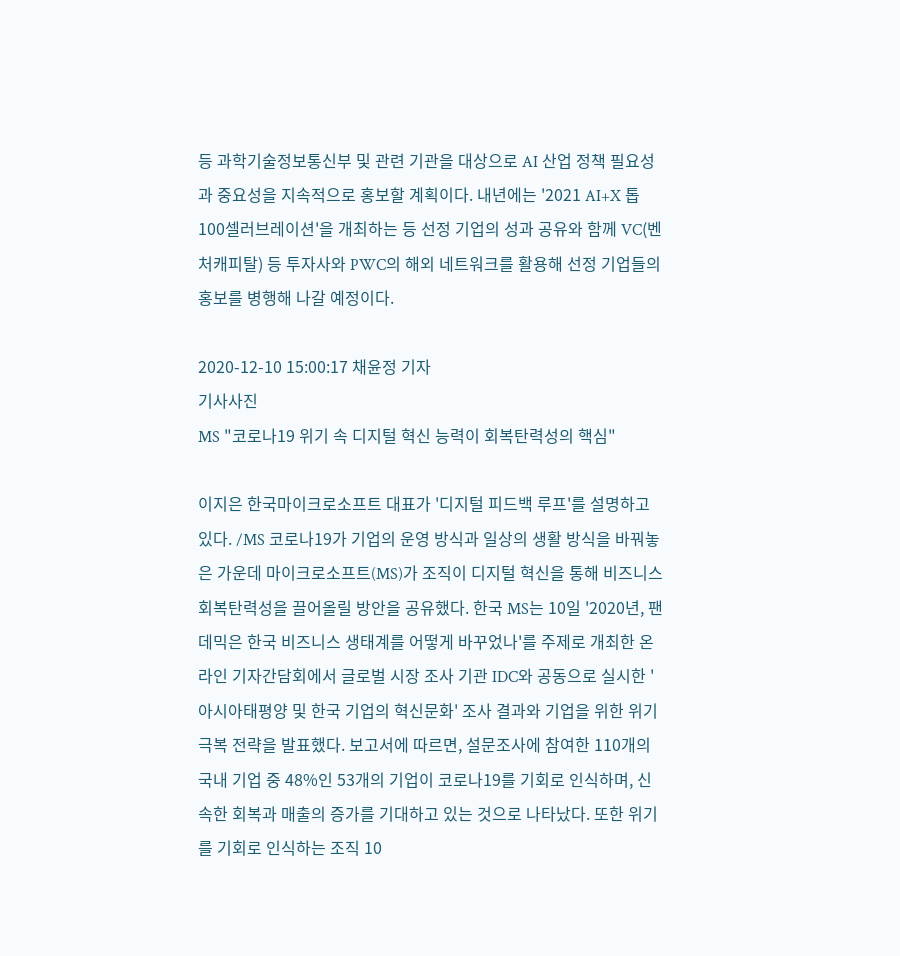등 과학기술정보통신부 및 관련 기관을 대상으로 AI 산업 정책 필요성과 중요성을 지속적으로 홍보할 계획이다. 내년에는 '2021 AI+X 톱 100셀러브레이션'을 개최하는 등 선정 기업의 성과 공유와 함께 VC(벤처캐피탈) 등 투자사와 PWC의 해외 네트워크를 활용해 선정 기업들의 홍보를 병행해 나갈 예정이다.

2020-12-10 15:00:17 채윤정 기자
기사사진
MS "코로나19 위기 속 디지털 혁신 능력이 회복탄력성의 핵심"

이지은 한국마이크로소프트 대표가 '디지털 피드백 루프'를 설명하고 있다. /MS 코로나19가 기업의 운영 방식과 일상의 생활 방식을 바꿔놓은 가운데 마이크로소프트(MS)가 조직이 디지털 혁신을 통해 비즈니스 회복탄력성을 끌어올릴 방안을 공유했다. 한국 MS는 10일 '2020년, 팬데믹은 한국 비즈니스 생태계를 어떻게 바꾸었나'를 주제로 개최한 온라인 기자간담회에서 글로벌 시장 조사 기관 IDC와 공동으로 실시한 '아시아태평양 및 한국 기업의 혁신문화' 조사 결과와 기업을 위한 위기 극복 전략을 발표했다. 보고서에 따르면, 설문조사에 참여한 110개의 국내 기업 중 48%인 53개의 기업이 코로나19를 기회로 인식하며, 신속한 회복과 매출의 증가를 기대하고 있는 것으로 나타났다. 또한 위기를 기회로 인식하는 조직 10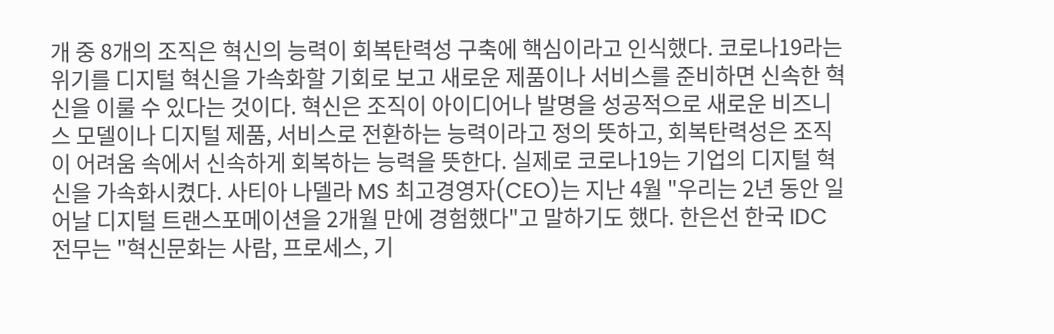개 중 8개의 조직은 혁신의 능력이 회복탄력성 구축에 핵심이라고 인식했다. 코로나19라는 위기를 디지털 혁신을 가속화할 기회로 보고 새로운 제품이나 서비스를 준비하면 신속한 혁신을 이룰 수 있다는 것이다. 혁신은 조직이 아이디어나 발명을 성공적으로 새로운 비즈니스 모델이나 디지털 제품, 서비스로 전환하는 능력이라고 정의 뜻하고, 회복탄력성은 조직이 어려움 속에서 신속하게 회복하는 능력을 뜻한다. 실제로 코로나19는 기업의 디지털 혁신을 가속화시켰다. 사티아 나델라 MS 최고경영자(CEO)는 지난 4월 "우리는 2년 동안 일어날 디지털 트랜스포메이션을 2개월 만에 경험했다"고 말하기도 했다. 한은선 한국 IDC 전무는 "혁신문화는 사람, 프로세스, 기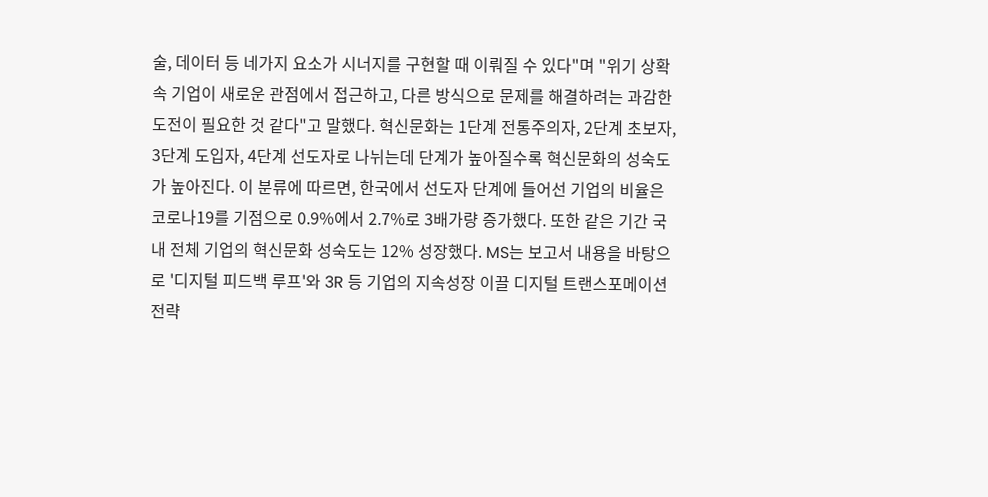술, 데이터 등 네가지 요소가 시너지를 구현할 때 이뤄질 수 있다"며 "위기 상확 속 기업이 새로운 관점에서 접근하고, 다른 방식으로 문제를 해결하려는 과감한 도전이 필요한 것 같다"고 말했다. 혁신문화는 1단계 전통주의자, 2단계 초보자, 3단계 도입자, 4단계 선도자로 나뉘는데 단계가 높아질수록 혁신문화의 성숙도가 높아진다. 이 분류에 따르면, 한국에서 선도자 단계에 들어선 기업의 비율은 코로나19를 기점으로 0.9%에서 2.7%로 3배가량 증가했다. 또한 같은 기간 국내 전체 기업의 혁신문화 성숙도는 12% 성장했다. MS는 보고서 내용을 바탕으로 '디지털 피드백 루프'와 3R 등 기업의 지속성장 이끌 디지털 트랜스포메이션 전략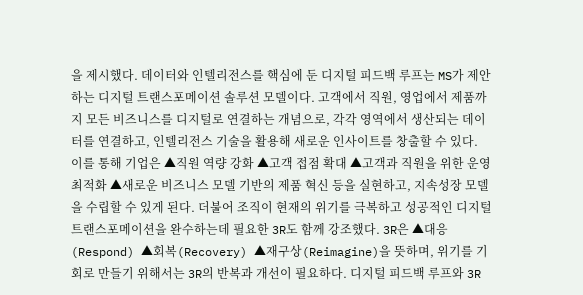을 제시했다. 데이터와 인텔리전스를 핵심에 둔 디지털 피드백 루프는 MS가 제안하는 디지털 트랜스포메이션 솔루션 모델이다. 고객에서 직원, 영업에서 제품까지 모든 비즈니스를 디지털로 연결하는 개념으로, 각각 영역에서 생산되는 데이터를 연결하고, 인텔리전스 기술을 활용해 새로운 인사이트를 창출할 수 있다. 이를 통해 기업은 ▲직원 역량 강화 ▲고객 접점 확대 ▲고객과 직원을 위한 운영 최적화 ▲새로운 비즈니스 모델 기반의 제품 혁신 등을 실현하고, 지속성장 모델을 수립할 수 있게 된다. 더불어 조직이 현재의 위기를 극복하고 성공적인 디지털 트랜스포메이션을 완수하는데 필요한 3R도 함께 강조했다. 3R은 ▲대응(Respond) ▲회복(Recovery) ▲재구상(Reimagine)을 뜻하며, 위기를 기회로 만들기 위해서는 3R의 반복과 개선이 필요하다. 디지털 피드백 루프와 3R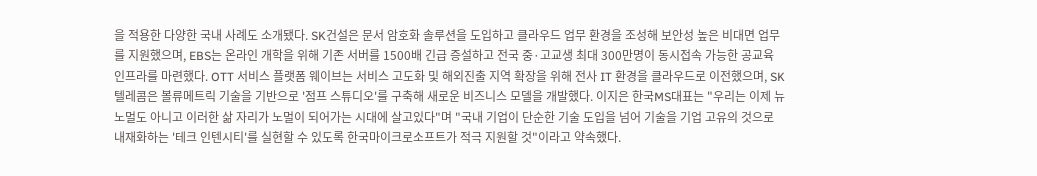을 적용한 다양한 국내 사례도 소개됐다. SK건설은 문서 암호화 솔루션을 도입하고 클라우드 업무 환경을 조성해 보안성 높은 비대면 업무를 지원했으며, EBS는 온라인 개학을 위해 기존 서버를 1500배 긴급 증설하고 전국 중·고교생 최대 300만명이 동시접속 가능한 공교육 인프라를 마련했다. OTT 서비스 플랫폼 웨이브는 서비스 고도화 및 해외진출 지역 확장을 위해 전사 IT 환경을 클라우드로 이전했으며, SK텔레콤은 볼류메트릭 기술을 기반으로 '점프 스튜디오'를 구축해 새로운 비즈니스 모델을 개발했다. 이지은 한국MS대표는 "우리는 이제 뉴노멀도 아니고 이러한 삶 자리가 노멀이 되어가는 시대에 살고있다"며 "국내 기업이 단순한 기술 도입을 넘어 기술을 기업 고유의 것으로 내재화하는 '테크 인텐시티'를 실현할 수 있도록 한국마이크로소프트가 적극 지원할 것"이라고 약속했다.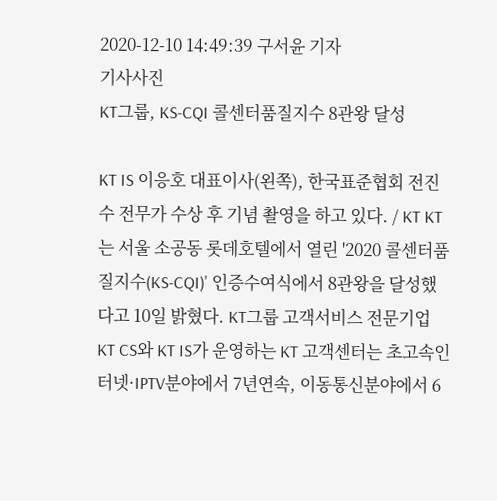2020-12-10 14:49:39 구서윤 기자
기사사진
KT그룹, KS-CQI 콜센터품질지수 8관왕 달성

KT IS 이응호 대표이사(왼쪽), 한국표준협회 전진수 전무가 수상 후 기념 촬영을 하고 있다. / KT KT는 서울 소공동 롯데호텔에서 열린 '2020 콜센터품질지수(KS-CQI)' 인증수여식에서 8관왕을 달성했다고 10일 밝혔다. KT그룹 고객서비스 전문기업 KT CS와 KT IS가 운영하는 KT 고객센터는 초고속인터넷·IPTV분야에서 7년연속, 이동통신분야에서 6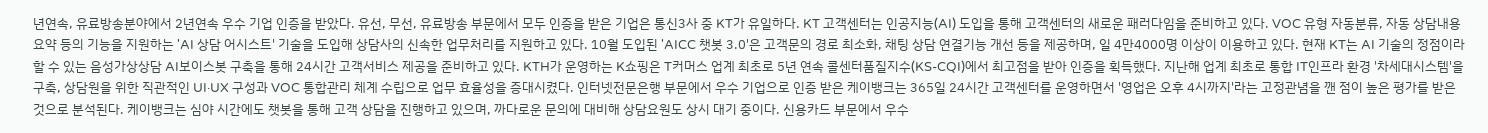년연속, 유료방송분야에서 2년연속 우수 기업 인증을 받았다. 유선, 무선, 유료방송 부문에서 모두 인증을 받은 기업은 통신3사 중 KT가 유일하다. KT 고객센터는 인공지능(AI) 도입을 통해 고객센터의 새로운 패러다임을 준비하고 있다. VOC 유형 자동분류, 자동 상담내용 요약 등의 기능을 지원하는 'AI 상담 어시스트' 기술을 도입해 상담사의 신속한 업무처리를 지원하고 있다. 10월 도입된 'AICC 챗봇 3.0'은 고객문의 경로 최소화, 채팅 상담 연결기능 개선 등을 제공하며, 일 4만4000명 이상이 이용하고 있다. 현재 KT는 AI 기술의 정점이라 할 수 있는 음성가상상담 AI보이스봇 구축을 통해 24시간 고객서비스 제공을 준비하고 있다. KTH가 운영하는 K쇼핑은 T커머스 업계 최초로 5년 연속 콜센터품질지수(KS-CQI)에서 최고점을 받아 인증을 획득했다. 지난해 업계 최초로 통합 IT인프라 환경 '차세대시스템'을 구축, 상담원을 위한 직관적인 UI·UX 구성과 VOC 통합관리 체계 수립으로 업무 효율성을 증대시켰다. 인터넷전문은행 부문에서 우수 기업으로 인증 받은 케이뱅크는 365일 24시간 고객센터를 운영하면서 '영업은 오후 4시까지'라는 고정관념을 깬 점이 높은 평가를 받은 것으로 분석된다. 케이뱅크는 심야 시간에도 챗봇을 통해 고객 상담을 진행하고 있으며, 까다로운 문의에 대비해 상담요원도 상시 대기 중이다. 신용카드 부문에서 우수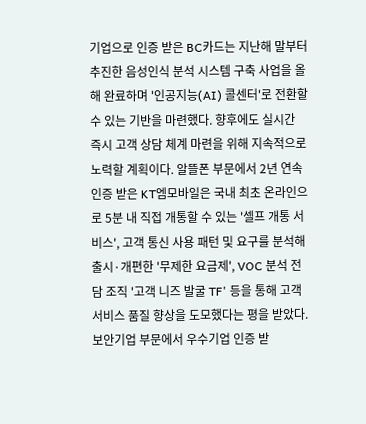기업으로 인증 받은 BC카드는 지난해 말부터 추진한 음성인식 분석 시스템 구축 사업을 올해 완료하며 '인공지능(AI) 콜센터'로 전환할 수 있는 기반을 마련했다. 향후에도 실시간 즉시 고객 상담 체계 마련을 위해 지속적으로 노력할 계획이다. 알뜰폰 부문에서 2년 연속 인증 받은 KT엠모바일은 국내 최초 온라인으로 5분 내 직접 개통할 수 있는 '셀프 개통 서비스', 고객 통신 사용 패턴 및 요구를 분석해 출시·개편한 '무제한 요금제', VOC 분석 전담 조직 '고객 니즈 발굴 TF' 등을 통해 고객 서비스 품질 향상을 도모했다는 평을 받았다. 보안기업 부문에서 우수기업 인증 받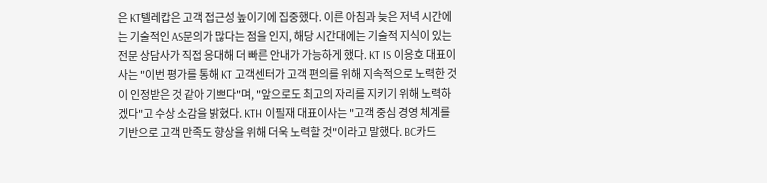은 KT텔레캅은 고객 접근성 높이기에 집중했다. 이른 아침과 늦은 저녁 시간에는 기술적인 AS문의가 많다는 점을 인지, 해당 시간대에는 기술적 지식이 있는 전문 상담사가 직접 응대해 더 빠른 안내가 가능하게 했다. KT IS 이응호 대표이사는 "이번 평가를 통해 KT 고객센터가 고객 편의를 위해 지속적으로 노력한 것이 인정받은 것 같아 기쁘다"며, "앞으로도 최고의 자리를 지키기 위해 노력하겠다"고 수상 소감을 밝혔다. KTH 이필재 대표이사는 "고객 중심 경영 체계를 기반으로 고객 만족도 향상을 위해 더욱 노력할 것"이라고 말했다. BC카드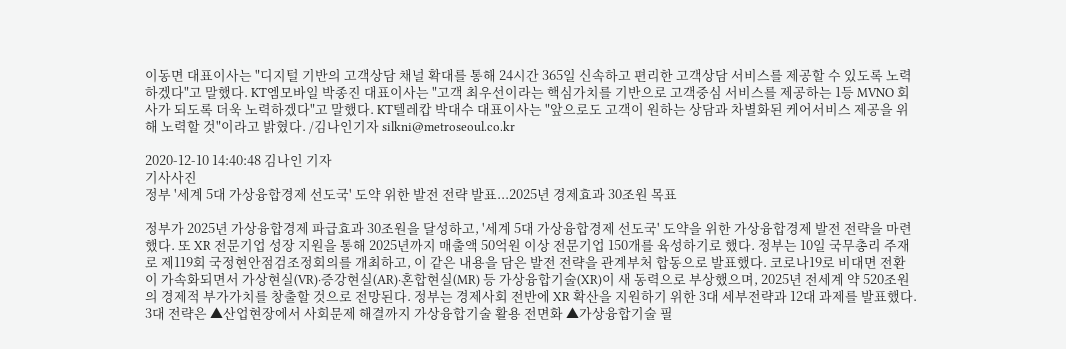이동면 대표이사는 "디지털 기반의 고객상담 채널 확대를 통해 24시간 365일 신속하고 편리한 고객상담 서비스를 제공할 수 있도록 노력 하겠다"고 말했다. KT엠모바일 박종진 대표이사는 "고객 최우선이라는 핵심가치를 기반으로 고객중심 서비스를 제공하는 1등 MVNO 회사가 되도록 더욱 노력하겠다"고 말했다. KT텔레캅 박대수 대표이사는 "앞으로도 고객이 원하는 상담과 차별화된 케어서비스 제공을 위해 노력할 것"이라고 밝혔다. /김나인기자 silkni@metroseoul.co.kr

2020-12-10 14:40:48 김나인 기자
기사사진
정부 '세계 5대 가상융합경제 선도국' 도약 위한 발전 전략 발표...2025년 경제효과 30조원 목표

정부가 2025년 가상융합경제 파급효과 30조원을 달성하고, '세계 5대 가상융합경제 선도국' 도약을 위한 가상융합경제 발전 전략을 마련했다. 또 XR 전문기업 성장 지원을 통해 2025년까지 매출액 50억원 이상 전문기업 150개를 육성하기로 했다. 정부는 10일 국무총리 주재로 제119회 국정현안점검조정회의를 개최하고, 이 같은 내용을 담은 발전 전략을 관계부처 합동으로 발표했다. 코로나19로 비대면 전환이 가속화되면서 가상현실(VR)·증강현실(AR)·혼합현실(MR) 등 가상융합기술(XR)이 새 동력으로 부상했으며, 2025년 전세계 약 520조원의 경제적 부가가치를 창출할 것으로 전망된다. 정부는 경제사회 전반에 XR 확산을 지원하기 위한 3대 세부전략과 12대 과제를 발표했다. 3대 전략은 ▲산업현장에서 사회문제 해결까지 가상융합기술 활용 전면화 ▲가상융합기술 필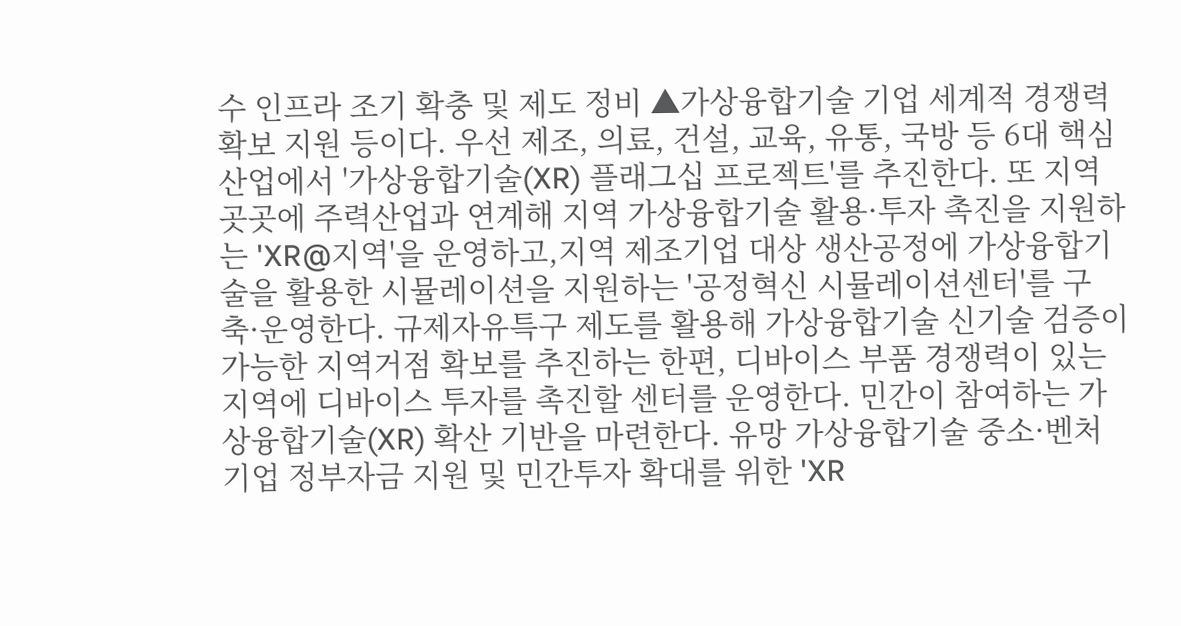수 인프라 조기 확충 및 제도 정비 ▲가상융합기술 기업 세계적 경쟁력 확보 지원 등이다. 우선 제조, 의료, 건설, 교육, 유통, 국방 등 6대 핵심산업에서 '가상융합기술(XR) 플래그십 프로젝트'를 추진한다. 또 지역 곳곳에 주력산업과 연계해 지역 가상융합기술 활용·투자 촉진을 지원하는 'XR@지역'을 운영하고,지역 제조기업 대상 생산공정에 가상융합기술을 활용한 시뮬레이션을 지원하는 '공정혁신 시뮬레이션센터'를 구축·운영한다. 규제자유특구 제도를 활용해 가상융합기술 신기술 검증이 가능한 지역거점 확보를 추진하는 한편, 디바이스 부품 경쟁력이 있는 지역에 디바이스 투자를 촉진할 센터를 운영한다. 민간이 참여하는 가상융합기술(XR) 확산 기반을 마련한다. 유망 가상융합기술 중소·벤처기업 정부자금 지원 및 민간투자 확대를 위한 'XR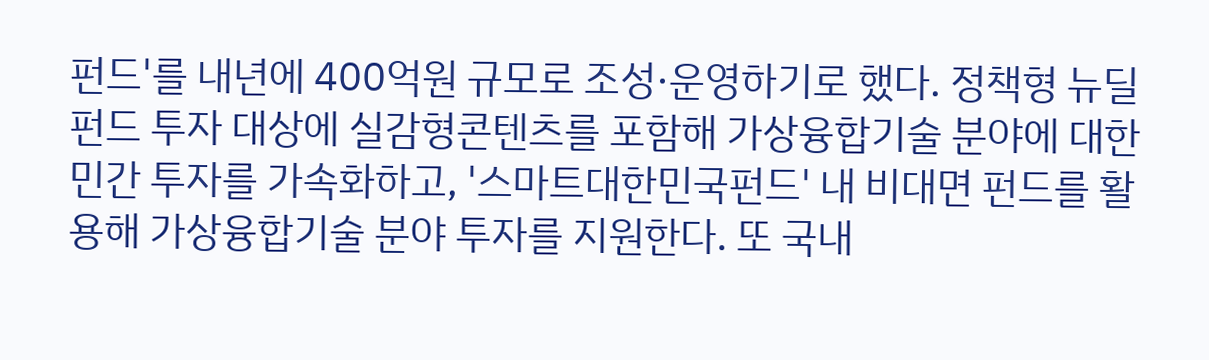펀드'를 내년에 400억원 규모로 조성·운영하기로 했다. 정책형 뉴딜펀드 투자 대상에 실감형콘텐츠를 포함해 가상융합기술 분야에 대한 민간 투자를 가속화하고, '스마트대한민국펀드' 내 비대면 펀드를 활용해 가상융합기술 분야 투자를 지원한다. 또 국내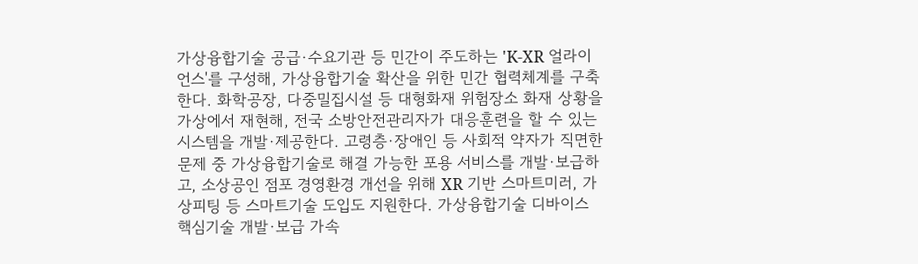가상융합기술 공급·수요기관 등 민간이 주도하는 'K-XR 얼라이언스'를 구성해, 가상융합기술 확산을 위한 민간 협력체계를 구축한다. 화학공장, 다중밀집시설 등 대형화재 위험장소 화재 상황을 가상에서 재현해, 전국 소방안전관리자가 대응훈련을 할 수 있는 시스템을 개발·제공한다. 고령층·장애인 등 사회적 약자가 직면한 문제 중 가상융합기술로 해결 가능한 포용 서비스를 개발·보급하고, 소상공인 점포 경영환경 개선을 위해 XR 기반 스마트미러, 가상피팅 등 스마트기술 도입도 지원한다. 가상융합기술 디바이스 핵심기술 개발·보급 가속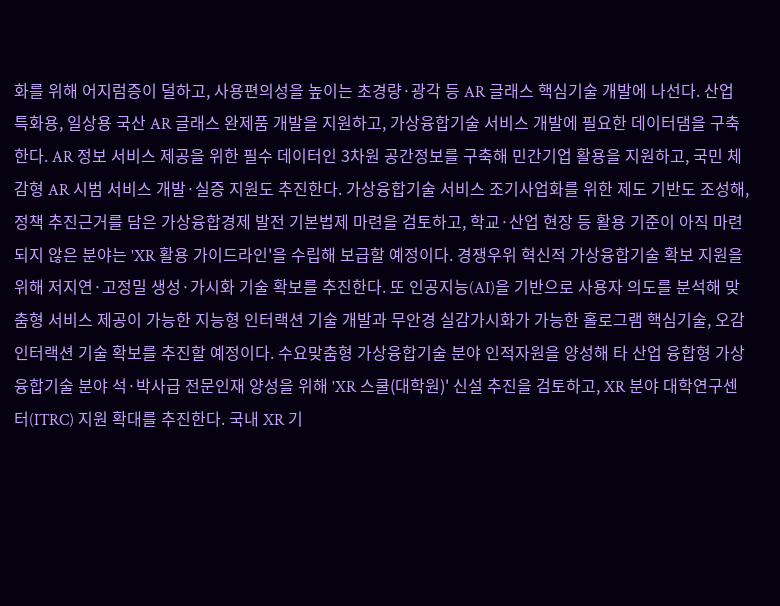화를 위해 어지럼증이 덜하고, 사용편의성을 높이는 초경량·광각 등 AR 글래스 핵심기술 개발에 나선다. 산업 특화용, 일상용 국산 AR 글래스 완제품 개발을 지원하고, 가상융합기술 서비스 개발에 필요한 데이터댐을 구축한다. AR 정보 서비스 제공을 위한 필수 데이터인 3차원 공간정보를 구축해 민간기업 활용을 지원하고, 국민 체감형 AR 시범 서비스 개발·실증 지원도 추진한다. 가상융합기술 서비스 조기사업화를 위한 제도 기반도 조성해, 정책 추진근거를 담은 가상융합경제 발전 기본법제 마련을 검토하고, 학교·산업 현장 등 활용 기준이 아직 마련되지 않은 분야는 'XR 활용 가이드라인'을 수립해 보급할 예정이다. 경쟁우위 혁신적 가상융합기술 확보 지원을 위해 저지연·고정밀 생성·가시화 기술 확보를 추진한다. 또 인공지능(AI)을 기반으로 사용자 의도를 분석해 맞춤형 서비스 제공이 가능한 지능형 인터랙션 기술 개발과 무안경 실감가시화가 가능한 홀로그램 핵심기술, 오감 인터랙션 기술 확보를 추진할 예정이다. 수요맞춤형 가상융합기술 분야 인적자원을 양성해 타 산업 융합형 가상융합기술 분야 석·박사급 전문인재 양성을 위해 'XR 스쿨(대학원)' 신설 추진을 검토하고, XR 분야 대학연구센터(ITRC) 지원 확대를 추진한다. 국내 XR 기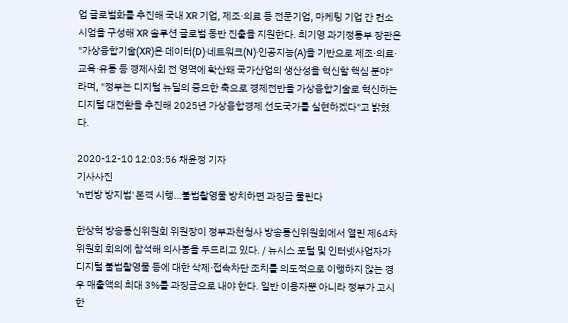업 글로벌화를 추진해 국내 XR 기업, 제조·의료 등 전문기업, 마케팅 기업 간 컨소시엄을 구성해 XR 솔루션 글로벌 동반 진출을 지원한다. 최기영 과기정통부 장관은 "가상융합기술(XR)은 데이터(D)·네트워크(N)·인공지능(A)을 기반으로 제조·의료·교육·유통 등 경제사회 전 영역에 확산돼 국가산업의 생산성을 혁신할 핵심 분야"라며, "정부는 디지털 뉴딜의 중요한 축으로 경제전반을 가상융합기술로 혁신하는 디지털 대전환을 추진해 2025년 가상융합경제 선도국가를 실현하겠다"고 밝혔다.

2020-12-10 12:03:56 채윤정 기자
기사사진
'n번방 방지법' 본격 시행…불법촬영물 방치하면 과징금 물린다

한상혁 방송통신위원회 위원장이 정부과천청사 방송통신위원회에서 열린 제64차 위원회 회의에 참석해 의사봉을 두드리고 있다. / 뉴시스 포털 및 인터넷사업자가 디지털 불법촬영물 등에 대한 삭제·접속차단 조치를 의도적으로 이행하지 않는 경우 매출액의 최대 3%를 과징금으로 내야 한다. 일반 이용자뿐 아니라 정부가 고시한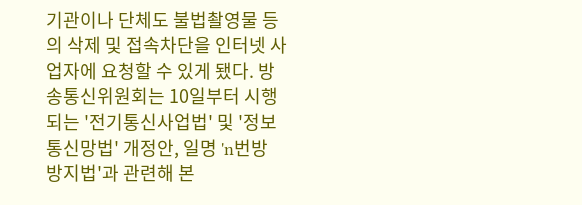기관이나 단체도 불법촬영물 등의 삭제 및 접속차단을 인터넷 사업자에 요청할 수 있게 됐다. 방송통신위원회는 10일부터 시행되는 '전기통신사업법' 및 '정보통신망법' 개정안, 일명 'n번방 방지법'과 관련해 본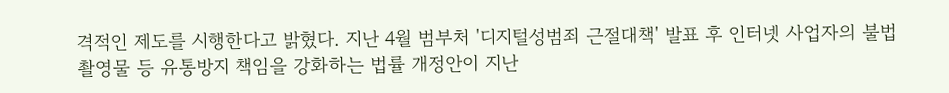격적인 제도를 시행한다고 밝혔다. 지난 4월 범부처 '디지털성범죄 근절대책' 발표 후 인터넷 사업자의 불법촬영물 등 유통방지 책임을 강화하는 법률 개정안이 지난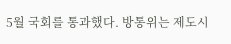5월 국회를 통과했다. 방통위는 제도시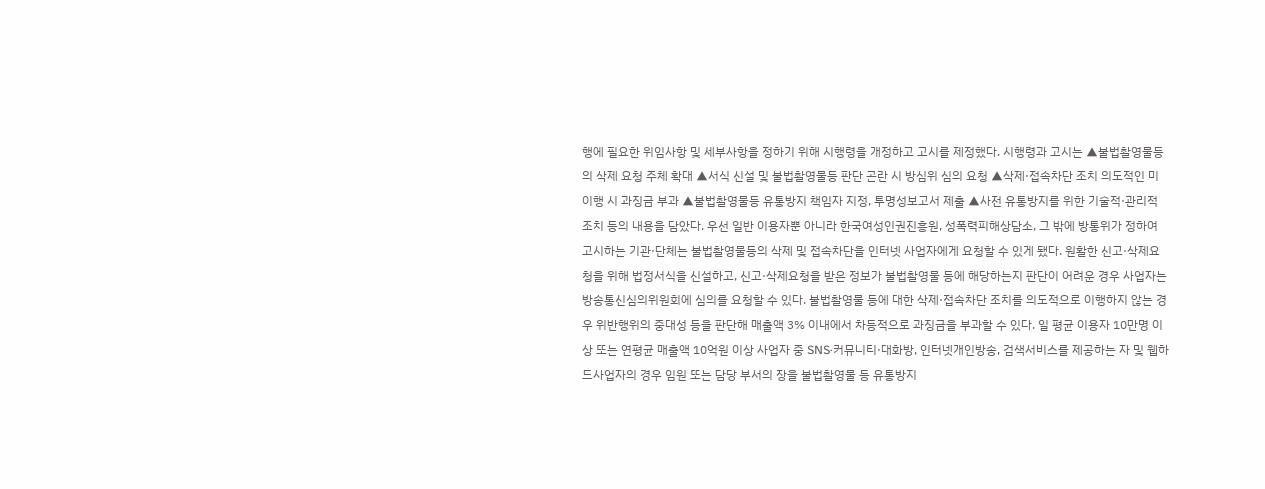행에 필요한 위임사항 및 세부사항을 정하기 위해 시행령을 개정하고 고시를 제정했다. 시행령과 고시는 ▲불법촬영물등의 삭제 요청 주체 확대 ▲서식 신설 및 불법촬영물등 판단 곤란 시 방심위 심의 요청 ▲삭제·접속차단 조치 의도적인 미이행 시 과징금 부과 ▲불법촬영물등 유통방지 책임자 지정, 투명성보고서 제출 ▲사전 유통방지를 위한 기술적·관리적 조치 등의 내용을 담았다. 우선 일반 이용자뿐 아니라 한국여성인권진흥원, 성폭력피해상담소, 그 밖에 방통위가 정하여 고시하는 기관·단체는 불법촬영물등의 삭제 및 접속차단을 인터넷 사업자에게 요청할 수 있게 됐다. 원활한 신고·삭제요청을 위해 법정서식을 신설하고, 신고·삭제요청을 받은 정보가 불법촬영물 등에 해당하는지 판단이 어려운 경우 사업자는 방송통신심의위원회에 심의를 요청할 수 있다. 불법촬영물 등에 대한 삭제·접속차단 조치를 의도적으로 이행하지 않는 경우 위반행위의 중대성 등을 판단해 매출액 3% 이내에서 차등적으로 과징금을 부과할 수 있다. 일 평균 이용자 10만명 이상 또는 연평균 매출액 10억원 이상 사업자 중 SNS·커뮤니티·대화방, 인터넷개인방송, 검색서비스를 제공하는 자 및 웹하드사업자의 경우 임원 또는 담당 부서의 장을 불법촬영물 등 유통방지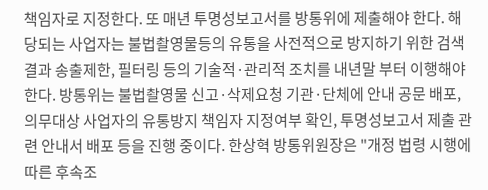책임자로 지정한다. 또 매년 투명성보고서를 방통위에 제출해야 한다. 해당되는 사업자는 불법촬영물등의 유통을 사전적으로 방지하기 위한 검색결과 송출제한, 필터링 등의 기술적·관리적 조치를 내년말 부터 이행해야 한다. 방통위는 불법촬영물 신고·삭제요청 기관·단체에 안내 공문 배포, 의무대상 사업자의 유통방지 책임자 지정여부 확인, 투명성보고서 제출 관련 안내서 배포 등을 진행 중이다. 한상혁 방통위원장은 "개정 법령 시행에 따른 후속조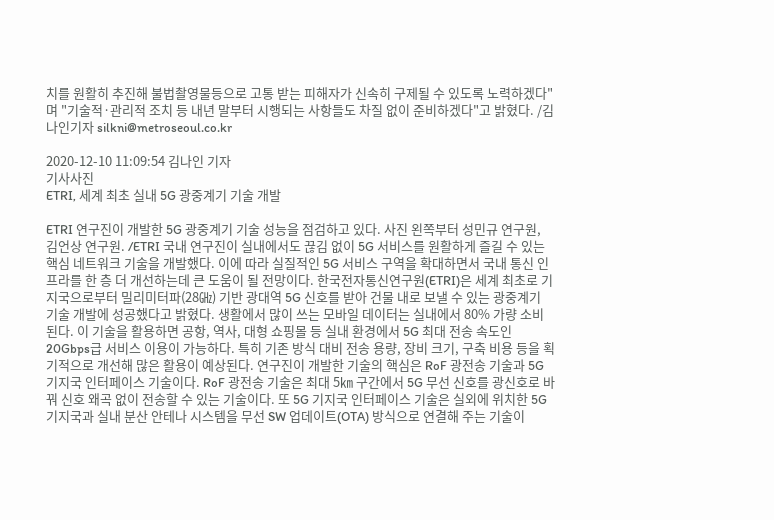치를 원활히 추진해 불법촬영물등으로 고통 받는 피해자가 신속히 구제될 수 있도록 노력하겠다"며 "기술적·관리적 조치 등 내년 말부터 시행되는 사항들도 차질 없이 준비하겠다"고 밝혔다. /김나인기자 silkni@metroseoul.co.kr

2020-12-10 11:09:54 김나인 기자
기사사진
ETRI, 세계 최초 실내 5G 광중계기 기술 개발

ETRI 연구진이 개발한 5G 광중계기 기술 성능을 점검하고 있다. 사진 왼쪽부터 성민규 연구원, 김언상 연구원. /ETRI 국내 연구진이 실내에서도 끊김 없이 5G 서비스를 원활하게 즐길 수 있는 핵심 네트워크 기술을 개발했다. 이에 따라 실질적인 5G 서비스 구역을 확대하면서 국내 통신 인프라를 한 층 더 개선하는데 큰 도움이 될 전망이다. 한국전자통신연구원(ETRI)은 세계 최초로 기지국으로부터 밀리미터파(28㎓) 기반 광대역 5G 신호를 받아 건물 내로 보낼 수 있는 광중계기 기술 개발에 성공했다고 밝혔다. 생활에서 많이 쓰는 모바일 데이터는 실내에서 80% 가량 소비된다. 이 기술을 활용하면 공항, 역사, 대형 쇼핑몰 등 실내 환경에서 5G 최대 전송 속도인 20Gbps급 서비스 이용이 가능하다. 특히 기존 방식 대비 전송 용량, 장비 크기, 구축 비용 등을 획기적으로 개선해 많은 활용이 예상된다. 연구진이 개발한 기술의 핵심은 RoF 광전송 기술과 5G 기지국 인터페이스 기술이다. RoF 광전송 기술은 최대 5㎞ 구간에서 5G 무선 신호를 광신호로 바꿔 신호 왜곡 없이 전송할 수 있는 기술이다. 또 5G 기지국 인터페이스 기술은 실외에 위치한 5G 기지국과 실내 분산 안테나 시스템을 무선 SW 업데이트(OTA) 방식으로 연결해 주는 기술이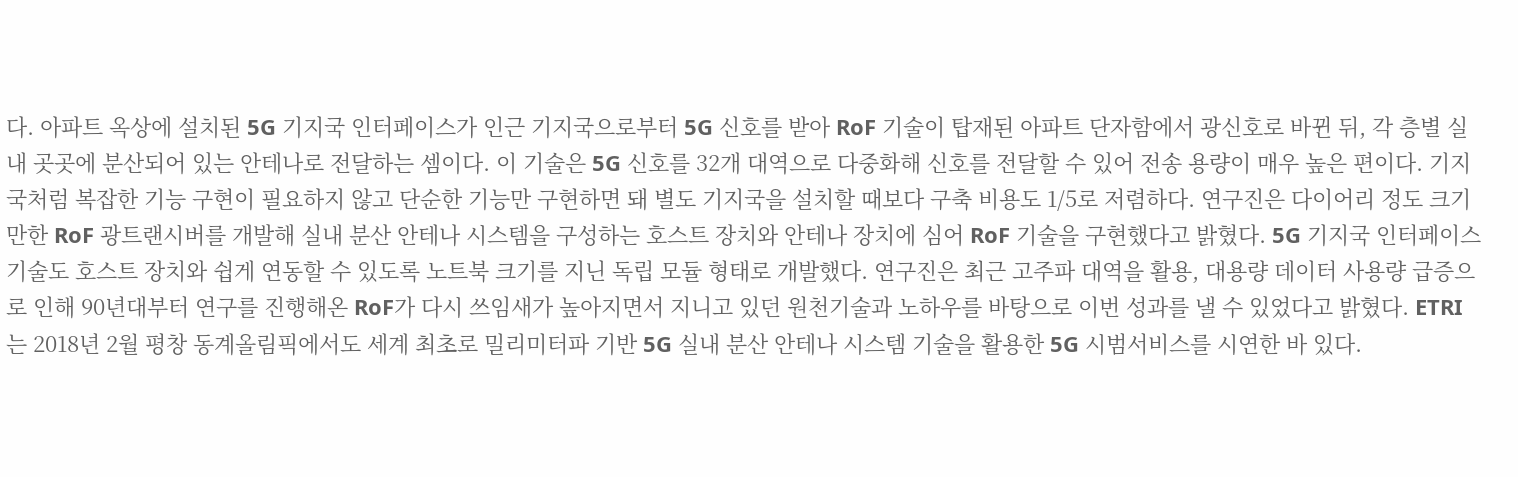다. 아파트 옥상에 설치된 5G 기지국 인터페이스가 인근 기지국으로부터 5G 신호를 받아 RoF 기술이 탑재된 아파트 단자함에서 광신호로 바뀐 뒤, 각 층별 실내 곳곳에 분산되어 있는 안테나로 전달하는 셈이다. 이 기술은 5G 신호를 32개 대역으로 다중화해 신호를 전달할 수 있어 전송 용량이 매우 높은 편이다. 기지국처럼 복잡한 기능 구현이 필요하지 않고 단순한 기능만 구현하면 돼 별도 기지국을 설치할 때보다 구축 비용도 1/5로 저렴하다. 연구진은 다이어리 정도 크기만한 RoF 광트랜시버를 개발해 실내 분산 안테나 시스템을 구성하는 호스트 장치와 안테나 장치에 심어 RoF 기술을 구현했다고 밝혔다. 5G 기지국 인터페이스 기술도 호스트 장치와 쉽게 연동할 수 있도록 노트북 크기를 지닌 독립 모듈 형태로 개발했다. 연구진은 최근 고주파 대역을 활용, 대용량 데이터 사용량 급증으로 인해 90년대부터 연구를 진행해온 RoF가 다시 쓰임새가 높아지면서 지니고 있던 원천기술과 노하우를 바탕으로 이번 성과를 낼 수 있었다고 밝혔다. ETRI는 2018년 2월 평창 동계올림픽에서도 세계 최초로 밀리미터파 기반 5G 실내 분산 안테나 시스템 기술을 활용한 5G 시범서비스를 시연한 바 있다.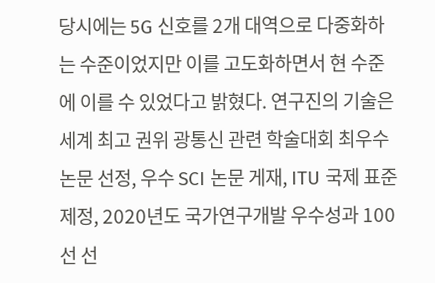당시에는 5G 신호를 2개 대역으로 다중화하는 수준이었지만 이를 고도화하면서 현 수준에 이를 수 있었다고 밝혔다. 연구진의 기술은 세계 최고 권위 광통신 관련 학술대회 최우수 논문 선정, 우수 SCI 논문 게재, ITU 국제 표준 제정, 2020년도 국가연구개발 우수성과 100선 선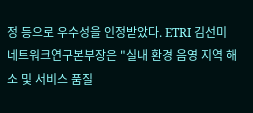정 등으로 우수성을 인정받았다. ETRI 김선미 네트워크연구본부장은 "실내 환경 음영 지역 해소 및 서비스 품질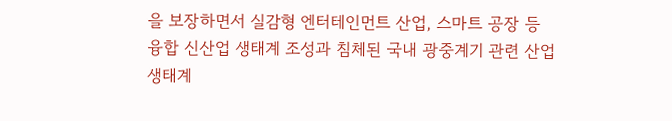을 보장하면서 실감형 엔터테인먼트 산업, 스마트 공장 등 융합 신산업 생태계 조성과 침체된 국내 광중계기 관련 산업생태계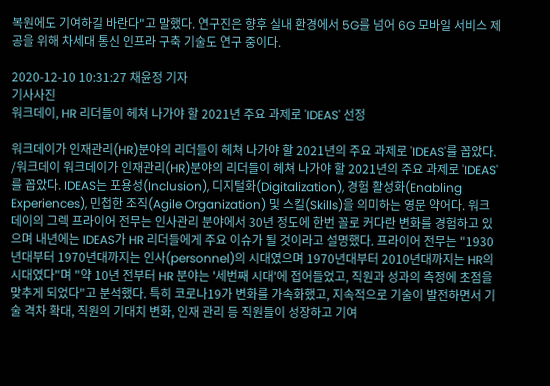복원에도 기여하길 바란다"고 말했다. 연구진은 향후 실내 환경에서 5G를 넘어 6G 모바일 서비스 제공을 위해 차세대 통신 인프라 구축 기술도 연구 중이다.

2020-12-10 10:31:27 채윤정 기자
기사사진
워크데이, HR 리더들이 헤쳐 나가야 할 2021년 주요 과제로 'IDEAS' 선정

워크데이가 인재관리(HR)분야의 리더들이 헤쳐 나가야 할 2021년의 주요 과제로 'IDEAS'를 꼽았다. /워크데이 워크데이가 인재관리(HR)분야의 리더들이 헤쳐 나가야 할 2021년의 주요 과제로 'IDEAS'를 꼽았다. IDEAS는 포용성(Inclusion), 디지털화(Digitalization), 경험 활성화(Enabling Experiences), 민첩한 조직(Agile Organization) 및 스킬(Skills)을 의미하는 영문 약어다. 워크데이의 그렉 프라이어 전무는 인사관리 분야에서 30년 정도에 한번 꼴로 커다란 변화를 경험하고 있으며 내년에는 IDEAS가 HR 리더들에게 주요 이슈가 될 것이라고 설명했다. 프라이어 전무는 "1930년대부터 1970년대까지는 인사(personnel)의 시대였으며 1970년대부터 2010년대까지는 HR의 시대였다"며 "약 10년 전부터 HR 분야는 '세번째 시대'에 접어들었고, 직원과 성과의 측정에 초점을 맞추게 되었다"고 분석했다. 특히 코로나19가 변화를 가속화했고, 지속적으로 기술이 발전하면서 기술 격차 확대, 직원의 기대치 변화, 인재 관리 등 직원들이 성장하고 기여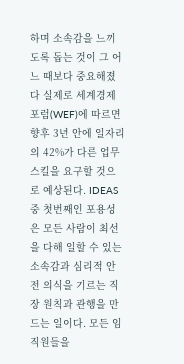하며 소속감을 느끼도록 돕는 것이 그 어느 때보다 중요해졌다 실제로 세계경제포럼(WEF)에 따르면 향후 3년 안에 일자리의 42%가 다른 업무 스킬을 요구할 것으로 예상된다. IDEAS 중 첫번째인 포용성은 모든 사람이 최선을 다해 일할 수 있는 소속감과 심리적 안전 의식을 기르는 직장 원칙과 관행을 만드는 일이다. 모든 임직원들을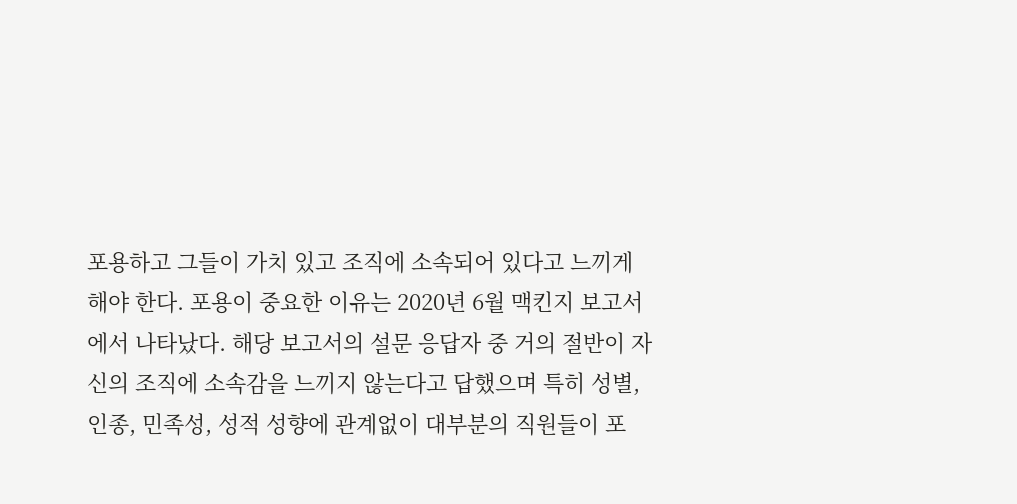포용하고 그들이 가치 있고 조직에 소속되어 있다고 느끼게 해야 한다. 포용이 중요한 이유는 2020년 6월 맥킨지 보고서에서 나타났다. 해당 보고서의 설문 응답자 중 거의 절반이 자신의 조직에 소속감을 느끼지 않는다고 답했으며 특히 성별, 인종, 민족성, 성적 성향에 관계없이 대부분의 직원들이 포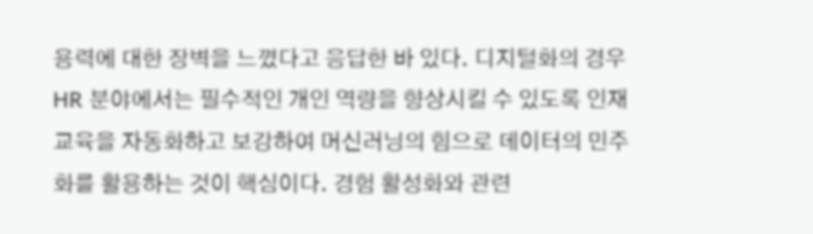용력에 대한 장벽을 느꼈다고 응답한 바 있다. 디지털화의 경우 HR 분야에서는 필수적인 개인 역량을 향상시킬 수 있도록 인재 교육을 자동화하고 보강하여 머신러닝의 힘으로 데이터의 민주화를 활용하는 것이 핵심이다. 경험 활성화와 관련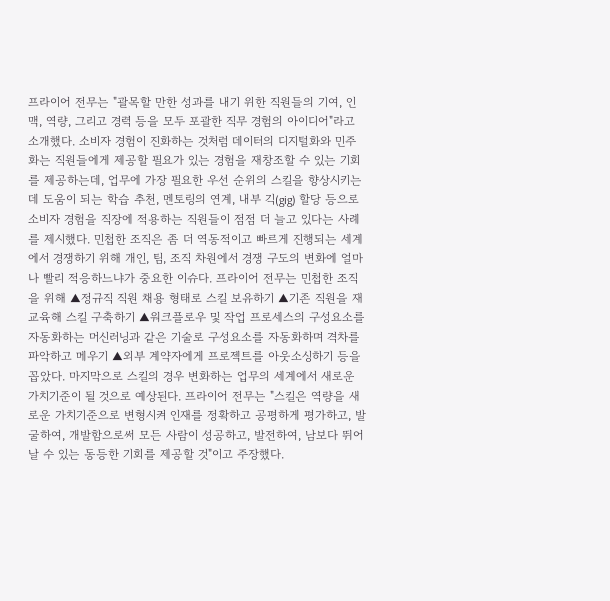프라이어 전무는 "괄목할 만한 성과를 내기 위한 직원들의 기여, 인맥, 역량, 그리고 경력 등을 모두 포괄한 직무 경험의 아이디어"라고 소개했다. 소비자 경험이 진화하는 것처럼 데이터의 디지털화와 민주화는 직원들에게 제공할 필요가 있는 경험을 재창조할 수 있는 기회를 제공하는데, 업무에 가장 필요한 우선 순위의 스킬을 향상시키는데 도움이 되는 학습 추천, 멘토링의 연계, 내부 긱(gig) 할당 등으로 소비자 경험을 직장에 적용하는 직원들이 점점 더 늘고 있다는 사례를 제시했다. 민첩한 조직은 좀 더 역동적이고 빠르게 진행되는 세계에서 경쟁하기 위해 개인, 팀, 조직 차원에서 경쟁 구도의 변화에 얼마나 빨리 적응하느냐가 중요한 이슈다. 프라이어 전무는 민첩한 조직을 위해 ▲정규직 직원 채용 형태로 스킬 보유하기 ▲기존 직원을 재교육해 스킬 구축하기 ▲워크플로우 및 작업 프로세스의 구성요소를 자동화하는 머신러닝과 같은 기술로 구성요소를 자동화하며 격차를 파악하고 메우기 ▲외부 계약자에게 프로젝트를 아웃소싱하기 등을 꼽았다. 마지막으로 스킬의 경우 변화하는 업무의 세계에서 새로운 가치기준이 될 것으로 예상된다. 프라이어 전무는 "스킬은 역량을 새로운 가치기준으로 변형시켜 인재를 정확하고 공평하게 평가하고, 발굴하여, 개발함으로써 모든 사람이 성공하고, 발전하여, 남보다 뛰어날 수 있는 동등한 기회를 제공할 것"이고 주장했다.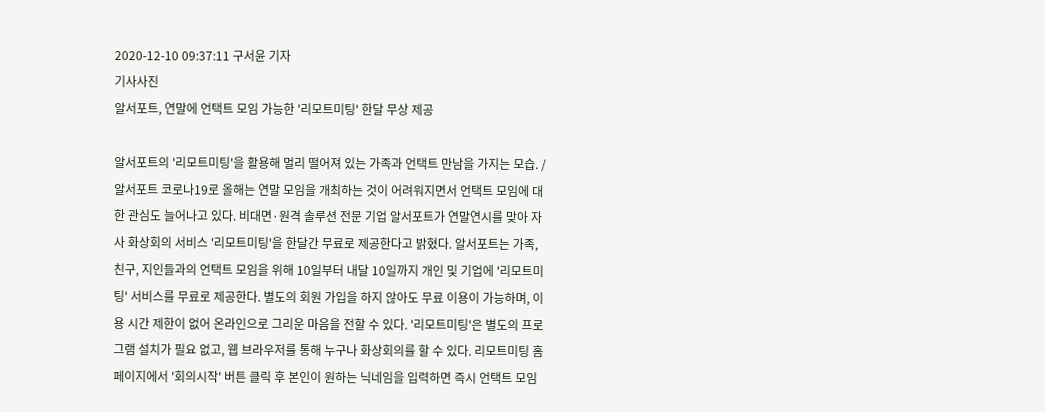2020-12-10 09:37:11 구서윤 기자
기사사진
알서포트, 연말에 언택트 모임 가능한 '리모트미팅' 한달 무상 제공

알서포트의 '리모트미팅'을 활용해 멀리 떨어져 있는 가족과 언택트 만남을 가지는 모습. /알서포트 코로나19로 올해는 연말 모임을 개최하는 것이 어려워지면서 언택트 모임에 대한 관심도 늘어나고 있다. 비대면·원격 솔루션 전문 기업 알서포트가 연말연시를 맞아 자사 화상회의 서비스 '리모트미팅'을 한달간 무료로 제공한다고 밝혔다. 알서포트는 가족, 친구, 지인들과의 언택트 모임을 위해 10일부터 내달 10일까지 개인 및 기업에 '리모트미팅' 서비스를 무료로 제공한다. 별도의 회원 가입을 하지 않아도 무료 이용이 가능하며, 이용 시간 제한이 없어 온라인으로 그리운 마음을 전할 수 있다. '리모트미팅'은 별도의 프로그램 설치가 필요 없고, 웹 브라우저를 통해 누구나 화상회의를 할 수 있다. 리모트미팅 홈페이지에서 '회의시작' 버튼 클릭 후 본인이 원하는 닉네임을 입력하면 즉시 언택트 모임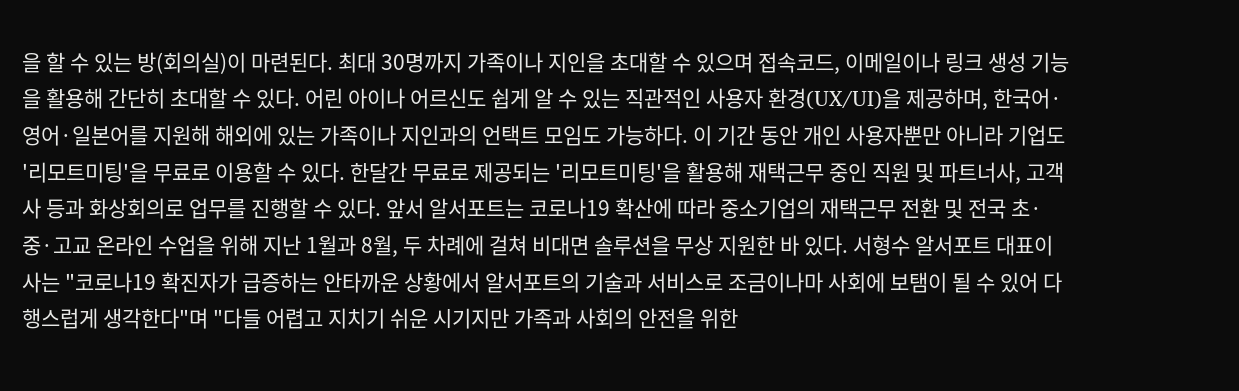을 할 수 있는 방(회의실)이 마련된다. 최대 30명까지 가족이나 지인을 초대할 수 있으며 접속코드, 이메일이나 링크 생성 기능을 활용해 간단히 초대할 수 있다. 어린 아이나 어르신도 쉽게 알 수 있는 직관적인 사용자 환경(UX/UI)을 제공하며, 한국어·영어·일본어를 지원해 해외에 있는 가족이나 지인과의 언택트 모임도 가능하다. 이 기간 동안 개인 사용자뿐만 아니라 기업도 '리모트미팅'을 무료로 이용할 수 있다. 한달간 무료로 제공되는 '리모트미팅'을 활용해 재택근무 중인 직원 및 파트너사, 고객사 등과 화상회의로 업무를 진행할 수 있다. 앞서 알서포트는 코로나19 확산에 따라 중소기업의 재택근무 전환 및 전국 초·중·고교 온라인 수업을 위해 지난 1월과 8월, 두 차례에 걸쳐 비대면 솔루션을 무상 지원한 바 있다. 서형수 알서포트 대표이사는 "코로나19 확진자가 급증하는 안타까운 상황에서 알서포트의 기술과 서비스로 조금이나마 사회에 보탬이 될 수 있어 다행스럽게 생각한다"며 "다들 어렵고 지치기 쉬운 시기지만 가족과 사회의 안전을 위한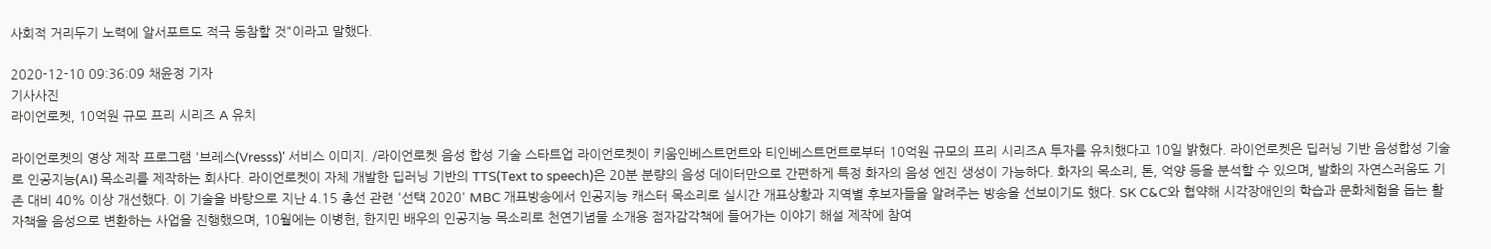사회적 거리두기 노력에 알서포트도 적극 동참할 것"이라고 말했다.

2020-12-10 09:36:09 채윤정 기자
기사사진
라이언로켓, 10억원 규모 프리 시리즈 A 유치

라이언로켓의 영상 제작 프로그램 '브레스(Vresss)' 서비스 이미지. /라이언로켓 음성 합성 기술 스타트업 라이언로켓이 키움인베스트먼트와 티인베스트먼트로부터 10억원 규모의 프리 시리즈A 투자를 유치했다고 10일 밝혔다. 라이언로켓은 딥러닝 기반 음성합성 기술로 인공지능(AI) 목소리를 제작하는 회사다. 라이언로켓이 자체 개발한 딥러닝 기반의 TTS(Text to speech)은 20분 분량의 음성 데이터만으로 간편하게 특정 화자의 음성 엔진 생성이 가능하다. 화자의 목소리, 톤, 억양 등을 분석할 수 있으며, 발화의 자연스러움도 기존 대비 40% 이상 개선했다. 이 기술을 바탕으로 지난 4.15 총선 관련 '선택 2020' MBC 개표방송에서 인공지능 캐스터 목소리로 실시간 개표상황과 지역별 후보자들을 알려주는 방송을 선보이기도 했다. SK C&C와 협약해 시각장애인의 학습과 문화체험을 돕는 활자책을 음성으로 변환하는 사업을 진행했으며, 10월에는 이병헌, 한지민 배우의 인공지능 목소리로 천연기념물 소개용 점자감각책에 들어가는 이야기 해설 제작에 참여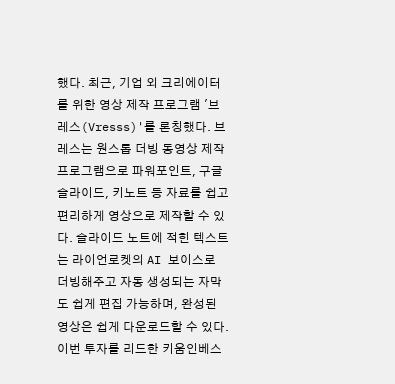했다. 최근, 기업 외 크리에이터를 위한 영상 제작 프로그램 '브레스(Vresss)'를 론칭했다. 브레스는 원스톱 더빙 동영상 제작 프로그램으로 파워포인트, 구글 슬라이드, 키노트 등 자료를 쉽고 편리하게 영상으로 제작할 수 있다. 슬라이드 노트에 적힌 텍스트는 라이언로켓의 AI 보이스로 더빙해주고 자동 생성되는 자막도 쉽게 편집 가능하며, 완성된 영상은 쉽게 다운로드할 수 있다. 이번 투자를 리드한 키움인베스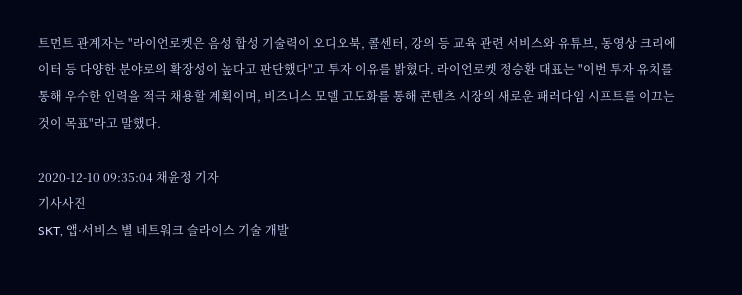트먼트 관계자는 "라이언로켓은 음성 합성 기술력이 오디오북, 콜센터, 강의 등 교육 관련 서비스와 유튜브, 동영상 크리에이터 등 다양한 분야로의 확장성이 높다고 판단했다"고 투자 이유를 밝혔다. 라이언로켓 정승환 대표는 "이번 투자 유치를 통해 우수한 인력을 적극 채용할 계획이며, 비즈니스 모델 고도화를 통해 콘텐츠 시장의 새로운 패러다임 시프트를 이끄는 것이 목표"라고 말했다.

2020-12-10 09:35:04 채윤정 기자
기사사진
SKT, 앱·서비스 별 네트워크 슬라이스 기술 개발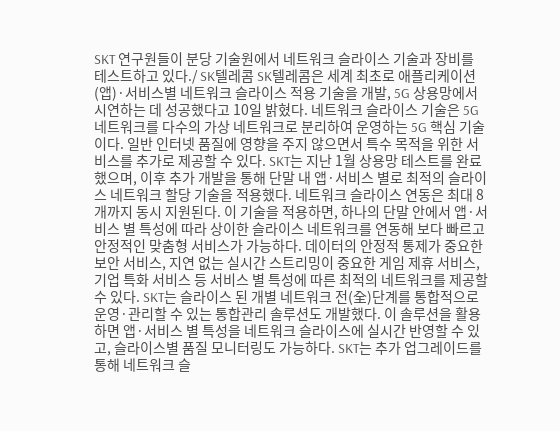SKT 연구원들이 분당 기술원에서 네트워크 슬라이스 기술과 장비를 테스트하고 있다./ SK텔레콤 SK텔레콤은 세계 최초로 애플리케이션(앱)·서비스별 네트워크 슬라이스 적용 기술을 개발, 5G 상용망에서 시연하는 데 성공했다고 10일 밝혔다. 네트워크 슬라이스 기술은 5G 네트워크를 다수의 가상 네트워크로 분리하여 운영하는 5G 핵심 기술이다. 일반 인터넷 품질에 영향을 주지 않으면서 특수 목적을 위한 서비스를 추가로 제공할 수 있다. SKT는 지난 1월 상용망 테스트를 완료했으며, 이후 추가 개발을 통해 단말 내 앱·서비스 별로 최적의 슬라이스 네트워크 할당 기술을 적용했다. 네트워크 슬라이스 연동은 최대 8개까지 동시 지원된다. 이 기술을 적용하면, 하나의 단말 안에서 앱·서비스 별 특성에 따라 상이한 슬라이스 네트워크를 연동해 보다 빠르고 안정적인 맞춤형 서비스가 가능하다. 데이터의 안정적 통제가 중요한 보안 서비스, 지연 없는 실시간 스트리밍이 중요한 게임 제휴 서비스, 기업 특화 서비스 등 서비스 별 특성에 따른 최적의 네트워크를 제공할 수 있다. SKT는 슬라이스 된 개별 네트워크 전(全)단계를 통합적으로 운영·관리할 수 있는 통합관리 솔루션도 개발했다. 이 솔루션을 활용하면 앱·서비스 별 특성을 네트워크 슬라이스에 실시간 반영할 수 있고, 슬라이스별 품질 모니터링도 가능하다. SKT는 추가 업그레이드를 통해 네트워크 슬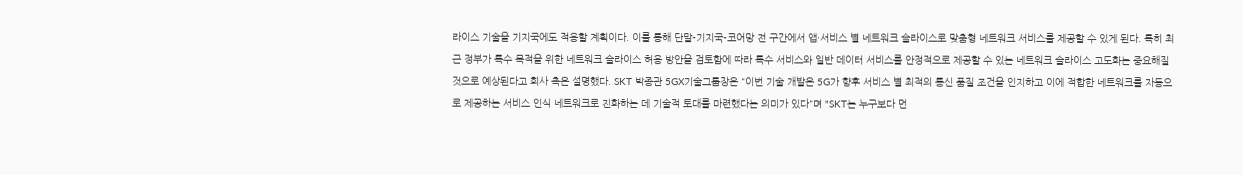라이스 기술을 기지국에도 적용할 계획이다. 이를 통해 단말-기지국-코어망 전 구간에서 앱·서비스 별 네트워크 슬라이스로 맞춤형 네트워크 서비스를 제공할 수 있게 된다. 특히 최근 정부가 특수 목적을 위한 네트워크 슬라이스 허용 방안을 검토함에 따라 특수 서비스와 일반 데이터 서비스를 안정적으로 제공할 수 있는 네트워크 슬라이스 고도화는 중요해질 것으로 예상된다고 회사 측은 설명했다. SKT 박종관 5GX기술그룹장은 "이번 기술 개발은 5G가 향후 서비스 별 최적의 통신 품질 조건을 인지하고 이에 적합한 네트워크를 자동으로 제공하는 서비스 인식 네트워크로 진화하는 데 기술적 토대를 마련했다는 의미가 있다"며 "SKT는 누구보다 먼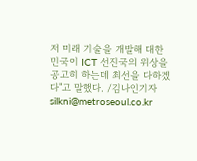저 미래 기술을 개발해 대한민국이 ICT 선진국의 위상을 공고히 하는데 최선을 다하겠다"고 말했다. /김나인기자 silkni@metroseoul.co.kr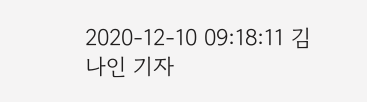2020-12-10 09:18:11 김나인 기자